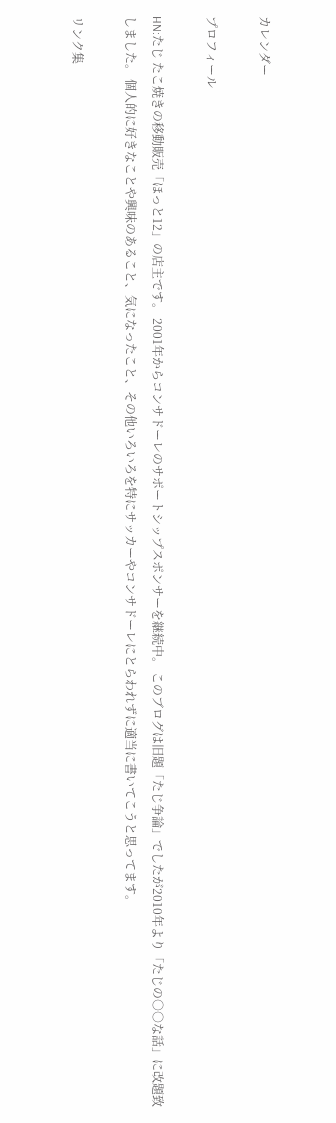カレンダー

プロフィール

HN:たじ たこ焼きの移動販売「ほっと12」の店主です。 2001年からコンサドーレのサポートシップスポンサーを継続中。 このブログは旧題「たじ争論」でしたが2010年より「たじの○○な話」に改題致しました。 個人的に好きなことや興味のあること、気になったこと、その他いろいろを特にサッカーやコンサドーレにとらわれずに適当に書いてこうと思ってます。

リンク集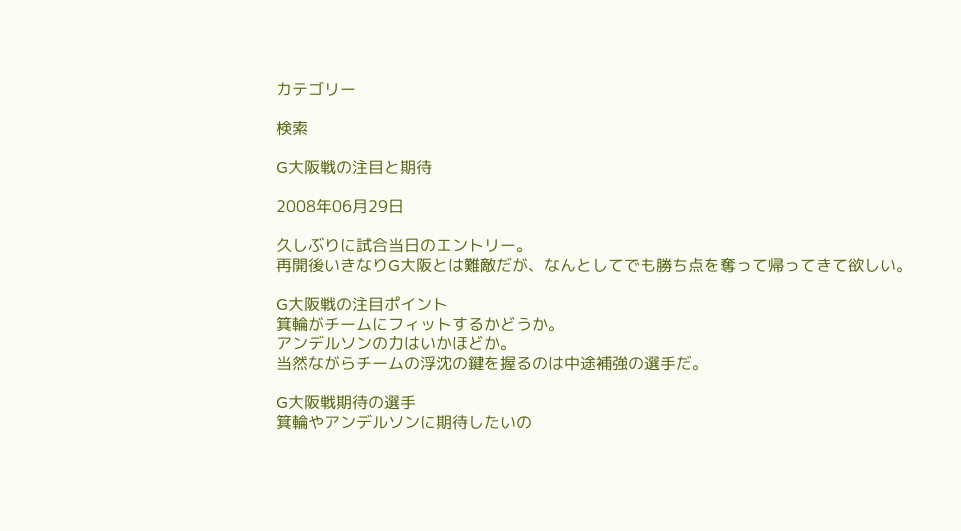カテゴリー

検索

G大阪戦の注目と期待

2008年06月29日

久しぶりに試合当日のエントリー。
再開後いきなりG大阪とは難敵だが、なんとしてでも勝ち点を奪って帰ってきて欲しい。

G大阪戦の注目ポイント
箕輪がチームにフィットするかどうか。
アンデルソンの力はいかほどか。
当然ながらチームの浮沈の鍵を握るのは中途補強の選手だ。

G大阪戦期待の選手
箕輪やアンデルソンに期待したいの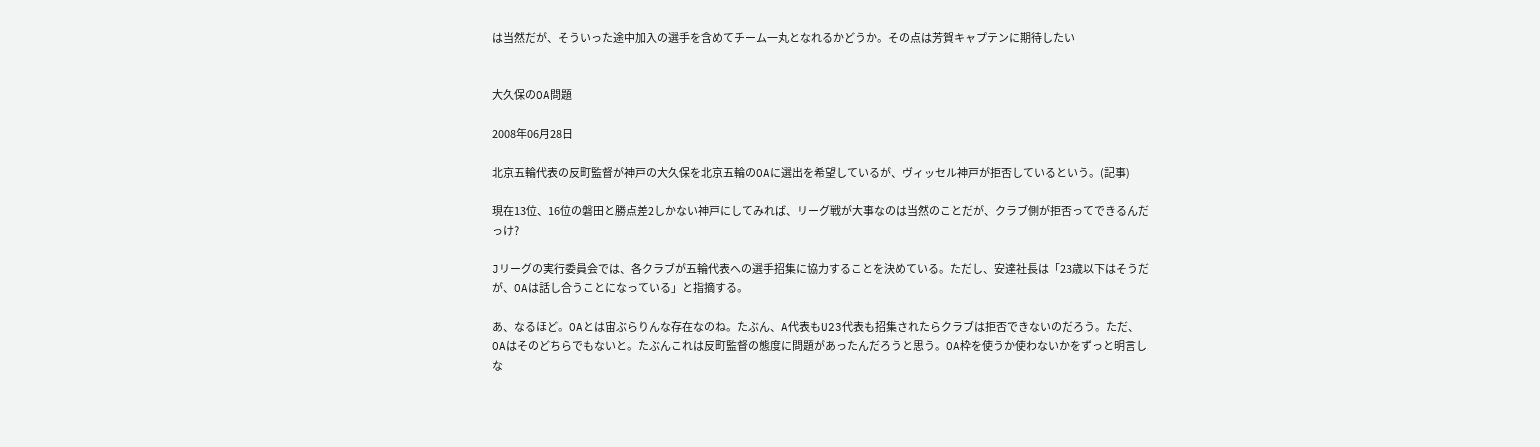は当然だが、そういった途中加入の選手を含めてチーム一丸となれるかどうか。その点は芳賀キャプテンに期待したい


大久保のOA問題

2008年06月28日

北京五輪代表の反町監督が神戸の大久保を北京五輪のOAに選出を希望しているが、ヴィッセル神戸が拒否しているという。(記事)

現在13位、16位の磐田と勝点差2しかない神戸にしてみれば、リーグ戦が大事なのは当然のことだが、クラブ側が拒否ってできるんだっけ?

Jリーグの実行委員会では、各クラブが五輪代表への選手招集に協力することを決めている。ただし、安達社長は「23歳以下はそうだが、OAは話し合うことになっている」と指摘する。

あ、なるほど。OAとは宙ぶらりんな存在なのね。たぶん、A代表もU23代表も招集されたらクラブは拒否できないのだろう。ただ、OAはそのどちらでもないと。たぶんこれは反町監督の態度に問題があったんだろうと思う。OA枠を使うか使わないかをずっと明言しな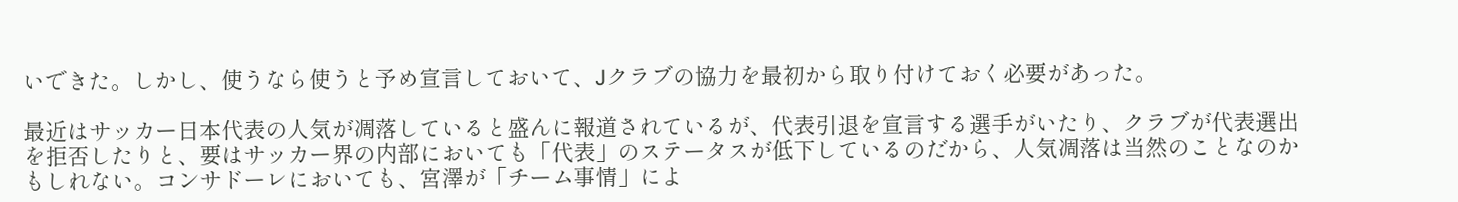いできた。しかし、使うなら使うと予め宣言しておいて、Jクラブの協力を最初から取り付けておく必要があった。

最近はサッカー日本代表の人気が凋落していると盛んに報道されているが、代表引退を宣言する選手がいたり、クラブが代表選出を拒否したりと、要はサッカー界の内部においても「代表」のステータスが低下しているのだから、人気凋落は当然のことなのかもしれない。コンサドーレにおいても、宮澤が「チーム事情」によ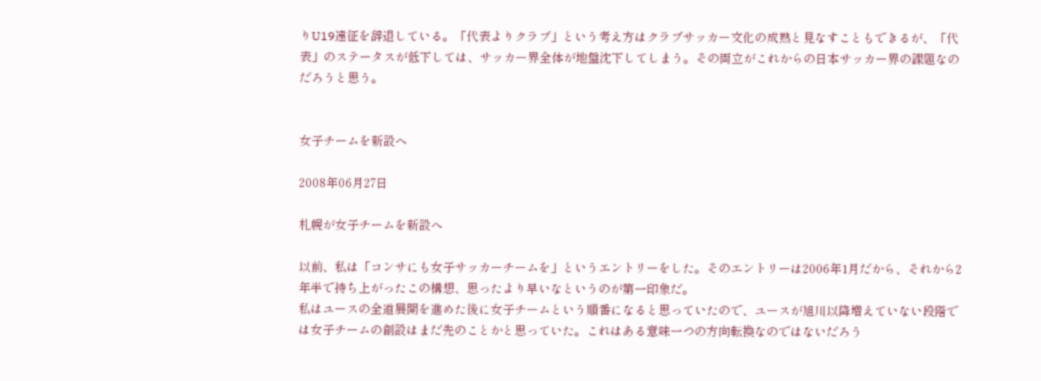りU19遠征を辞退している。「代表よりクラブ」という考え方はクラブサッカー文化の成熟と見なすこともできるが、「代表」のステータスが低下しては、サッカー界全体が地盤沈下してしまう。その両立がこれからの日本サッカー界の課題なのだろうと思う。


女子チームを新設へ

2008年06月27日

札幌が女子チームを新設へ

以前、私は「コンサにも女子サッカーチームを」というエントリーをした。そのエントリーは2006年1月だから、それから2年半で持ち上がったこの構想、思ったより早いなというのが第一印象だ。
私はユースの全道展開を進めた後に女子チームという順番になると思っていたので、ユースが旭川以降増えていない段階では女子チームの創設はまだ先のことかと思っていた。これはある意味一つの方向転換なのではないだろう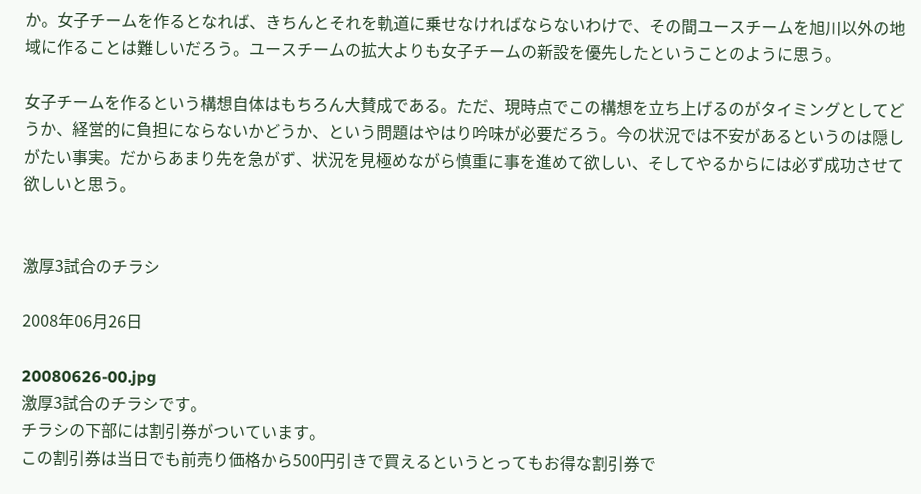か。女子チームを作るとなれば、きちんとそれを軌道に乗せなければならないわけで、その間ユースチームを旭川以外の地域に作ることは難しいだろう。ユースチームの拡大よりも女子チームの新設を優先したということのように思う。

女子チームを作るという構想自体はもちろん大賛成である。ただ、現時点でこの構想を立ち上げるのがタイミングとしてどうか、経営的に負担にならないかどうか、という問題はやはり吟味が必要だろう。今の状況では不安があるというのは隠しがたい事実。だからあまり先を急がず、状況を見極めながら慎重に事を進めて欲しい、そしてやるからには必ず成功させて欲しいと思う。


激厚3試合のチラシ

2008年06月26日

20080626-00.jpg
激厚3試合のチラシです。
チラシの下部には割引券がついています。
この割引券は当日でも前売り価格から500円引きで買えるというとってもお得な割引券で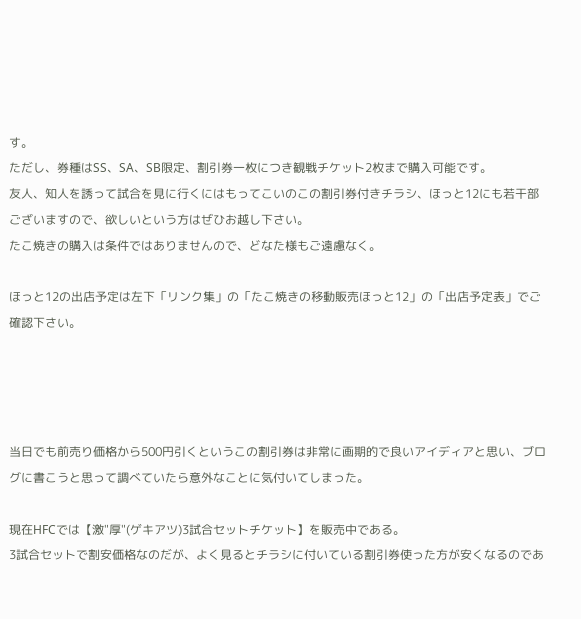す。
ただし、券種はSS、SA、SB限定、割引券一枚につき観戦チケット2枚まで購入可能です。
友人、知人を誘って試合を見に行くにはもってこいのこの割引券付きチラシ、ほっと12にも若干部ございますので、欲しいという方はぜひお越し下さい。
たこ焼きの購入は条件ではありませんので、どなた様もご遠慮なく。

ほっと12の出店予定は左下「リンク集」の「たこ焼きの移動販売ほっと12」の「出店予定表」でご確認下さい。




当日でも前売り価格から500円引くというこの割引券は非常に画期的で良いアイディアと思い、ブログに書こうと思って調べていたら意外なことに気付いてしまった。

現在HFCでは【激"厚"(ゲキアツ)3試合セットチケット】を販売中である。
3試合セットで割安価格なのだが、よく見るとチラシに付いている割引券使った方が安くなるのであ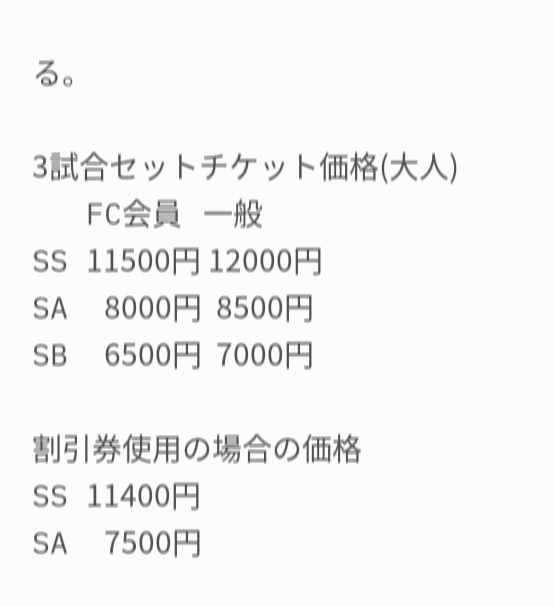る。

3試合セットチケット価格(大人)
   FC会員   一般
SS 11500円 12000円
SA  8000円  8500円
SB  6500円  7000円

割引券使用の場合の価格
SS 11400円
SA  7500円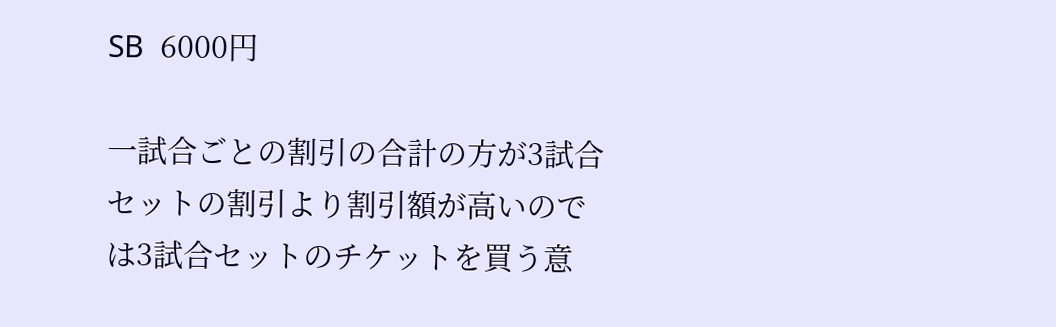SB  6000円

一試合ごとの割引の合計の方が3試合セットの割引より割引額が高いのでは3試合セットのチケットを買う意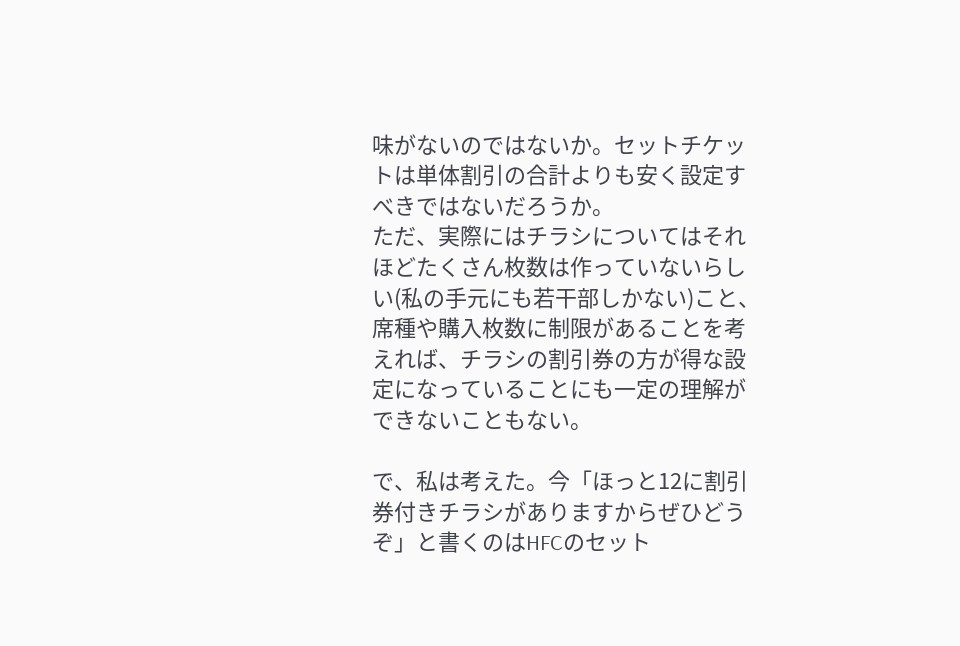味がないのではないか。セットチケットは単体割引の合計よりも安く設定すべきではないだろうか。
ただ、実際にはチラシについてはそれほどたくさん枚数は作っていないらしい(私の手元にも若干部しかない)こと、席種や購入枚数に制限があることを考えれば、チラシの割引券の方が得な設定になっていることにも一定の理解ができないこともない。

で、私は考えた。今「ほっと12に割引券付きチラシがありますからぜひどうぞ」と書くのはHFCのセット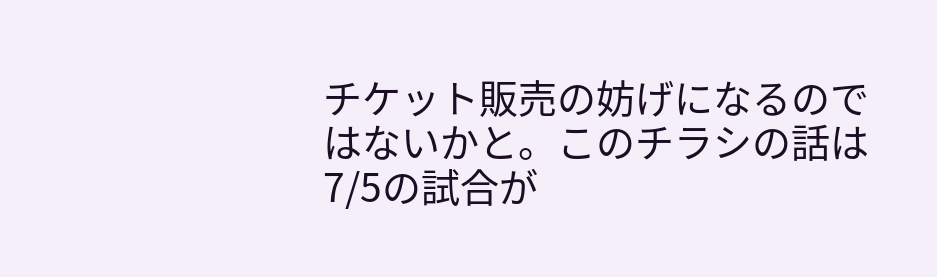チケット販売の妨げになるのではないかと。このチラシの話は7/5の試合が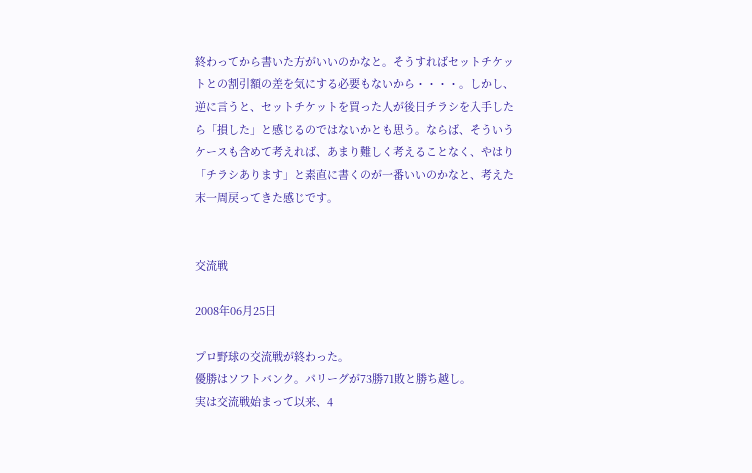終わってから書いた方がいいのかなと。そうすればセットチケットとの割引額の差を気にする必要もないから・・・・。しかし、逆に言うと、セットチケットを買った人が後日チラシを入手したら「損した」と感じるのではないかとも思う。ならば、そういうケースも含めて考えれば、あまり難しく考えることなく、やはり「チラシあります」と素直に書くのが一番いいのかなと、考えた末一周戻ってきた感じです。


交流戦

2008年06月25日

プロ野球の交流戦が終わった。
優勝はソフトバンク。パリーグが73勝71敗と勝ち越し。
実は交流戦始まって以来、4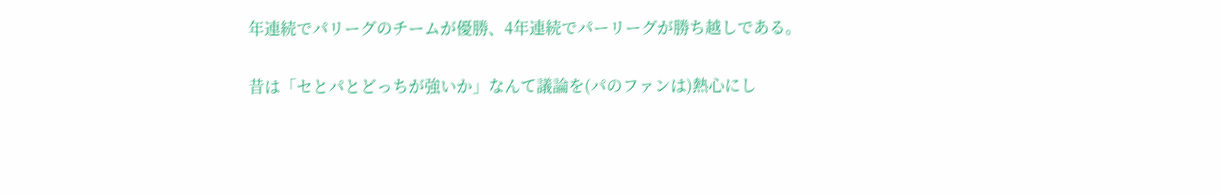年連続でパリーグのチームが優勝、4年連続でパーリーグが勝ち越しである。

昔は「セとパとどっちが強いか」なんて議論を(パのファンは)熱心にし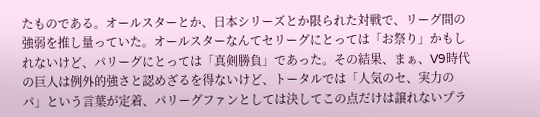たものである。オールスターとか、日本シリーズとか限られた対戦で、リーグ間の強弱を推し量っていた。オールスターなんてセリーグにとっては「お祭り」かもしれないけど、パリーグにとっては「真剣勝負」であった。その結果、まぁ、V9時代の巨人は例外的強さと認めざるを得ないけど、トータルでは「人気のセ、実力のパ」という言葉が定着、パリーグファンとしては決してこの点だけは譲れないプラ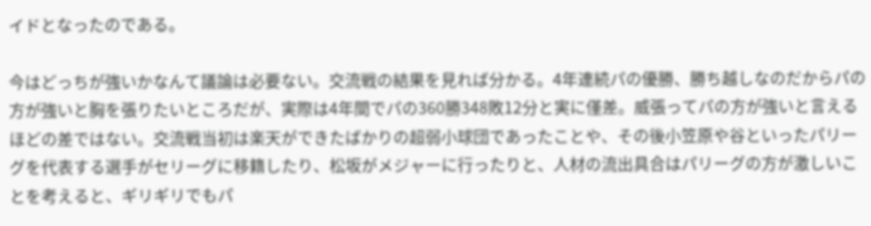イドとなったのである。

今はどっちが強いかなんて議論は必要ない。交流戦の結果を見れば分かる。4年連続パの優勝、勝ち越しなのだからパの方が強いと胸を張りたいところだが、実際は4年間でパの360勝348敗12分と実に僅差。威張ってパの方が強いと言えるほどの差ではない。交流戦当初は楽天ができたばかりの超弱小球団であったことや、その後小笠原や谷といったパリーグを代表する選手がセリーグに移籍したり、松坂がメジャーに行ったりと、人材の流出具合はパリーグの方が激しいことを考えると、ギリギリでもパ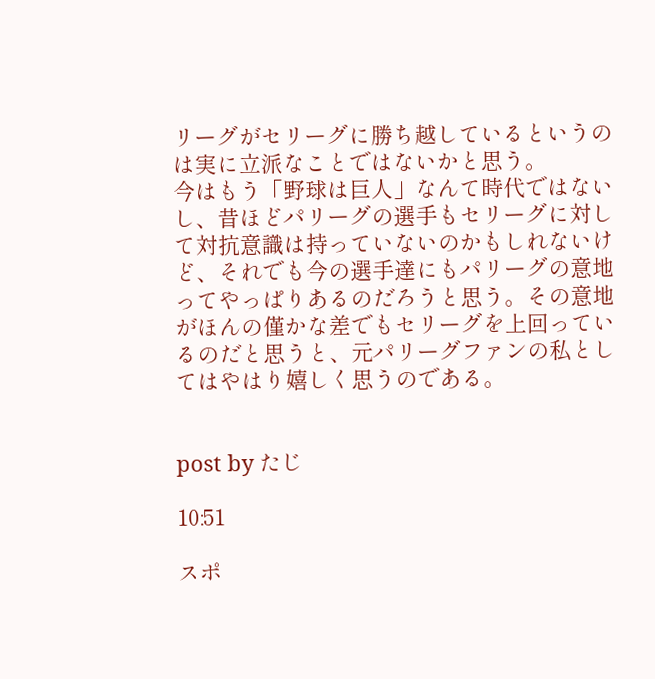リーグがセリーグに勝ち越しているというのは実に立派なことではないかと思う。
今はもう「野球は巨人」なんて時代ではないし、昔ほどパリーグの選手もセリーグに対して対抗意識は持っていないのかもしれないけど、それでも今の選手達にもパリーグの意地ってやっぱりあるのだろうと思う。その意地がほんの僅かな差でもセリーグを上回っているのだと思うと、元パリーグファンの私としてはやはり嬉しく思うのである。


post by たじ

10:51

スポ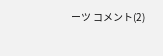ーツ コメント(2)